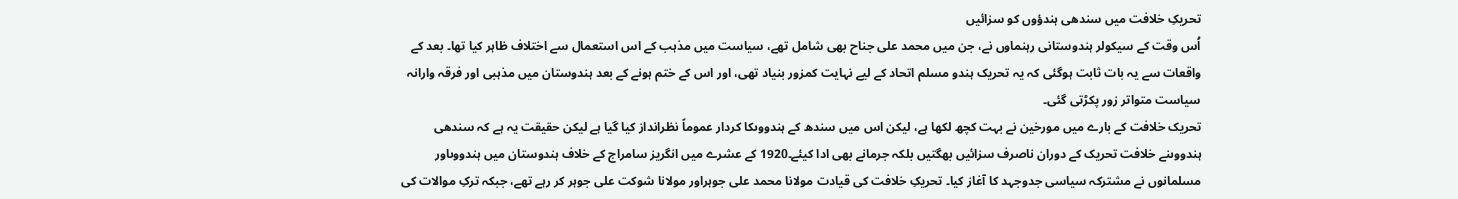تحریکِ خلافت میں سندھی ہندؤوں کو سزائیں
اُس وقت کے سیکولر ہندوستانی رہنماوں نے، جن میں محمد علی جناح بھی شامل تھے، سیاست میں مذہب کے اس استعمال سے اختلاف ظاہر کیا تھا۔ بعد کے واقعات سے یہ بات ثابت ہوگئی کہ یہ تحریک ہندو مسلم اتحاد کے لیے نہایت کمزور بنیاد تھی، اور اس کے ختم ہونے کے بعد ہندوستان میں مذہبی اور فرقہ وارانہ سیاست متواتر زور پکڑتی گئی۔
تحریک خلافت کے بارے میں مورخین نے بہت کچھ لکھا ہے، لیکن اس میں سندھ کے ہندووںکا کردار عموماً نظرانداز کیا گیا ہے لیکن حقیقت یہ ہے کہ سندھی ہندووںنے خلافت تحریک کے دوران ناصرف سزائیں بھگتیں بلکہ جرمانے بھی ادا کیئے۔1920 کے عشرے میں انگریز سامراج کے خلاف ہندوستان میں ہندووںاور مسلمانوں نے مشترکہ سیاسی جدوجہد کا آغاز کیا۔ تحریکِ خلافت کی قیادت مولانا محمد علی جوہراور مولانا شوکت علی جوہر کر رہے تھے، جبکہ ترکِ موالات کی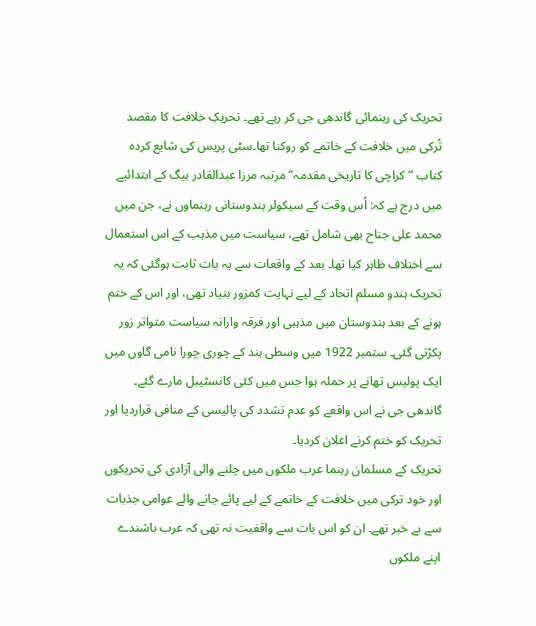تحریک کی رہنمائی گاندھی جی کر رہے تھے۔ تحریکِ خلافت کا مقصد تُرکی میں خلافت کے خاتمے کو روکنا تھا۔سٹی پریس کی شایع کردہ کتاب ”کراچی کا تاریخی مقدمہ“ مرتبہ مرزا عبدالقادر بیگ کے ابتدائیے میں درج ہے کہ: اُس وقت کے سیکولر ہندوستانی رہنماوں نے، جن میں محمد علی جناح بھی شامل تھے، سیاست میں مذہب کے اس استعمال سے اختلاف ظاہر کیا تھا۔ بعد کے واقعات سے یہ بات ثابت ہوگئی کہ یہ تحریک ہندو مسلم اتحاد کے لیے نہایت کمزور بنیاد تھی، اور اس کے ختم ہونے کے بعد ہندوستان میں مذہبی اور فرقہ وارانہ سیاست متواتر زور پکڑتی گئی۔ ستمبر 1922 میں وسطی ہند کے چوری چورا نامی گاوں میں ایک پولیس تھانے پر حملہ ہوا جس میں کئی کانسٹیبل مارے گئے۔ گاندھی جی نے اس واقعے کو عدم تشدد کی پالیسی کے منافی قراردیا اور تحریک کو ختم کرنے اعلان کردیا۔
تحریک کے مسلمان رہنما عرب ملکوں میں چلنے والی آزادی کی تحریکوں اور خود ترکی میں خلافت کے خاتمے کے لیے پائے جانے والے عوامی جذبات سے بے خبر تھے۔ ان کو اس بات سے واقفیت نہ تھی کہ عرب باشندے اپنے ملکوں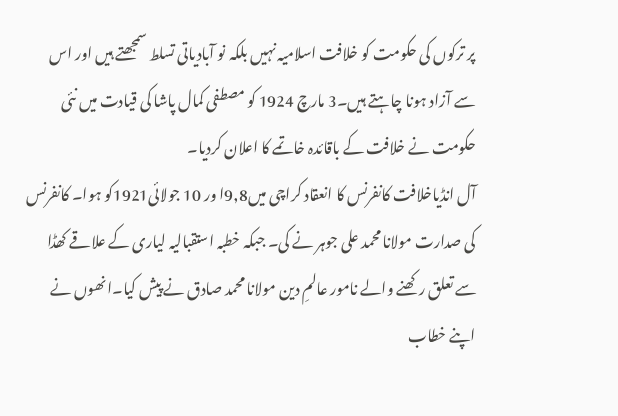پر ترکوں کی حکومت کو خلافت اسلامیہ نہیں بلکہ نو آبادیاتی تسلط سمجھتے ہیں اور اس سے آزاد ہونا چاہتے ہیں۔3 مارچ 1924 کو مصطفی کمال پاشا کی قیادت میں نئی حکومت نے خلافت کے باقائدہ خاتمے کا اعلان کردیا۔
آل انڈیاخلافت کانفرنس کا انعقاد کراچی میں9,8ا ور 10 جولائی1921کو ہوا۔ کانفرنس کی صدارت مولانا محمد علی جوہر نے کی۔ جبکہ خطبہ استقبالیہ لیاری کے علاقے کھڈا سے تعلق رکھنے والے نامور عالمِ دین مولانا محمد صادق نے پیش کیا۔انھوں نے اپنے خطاب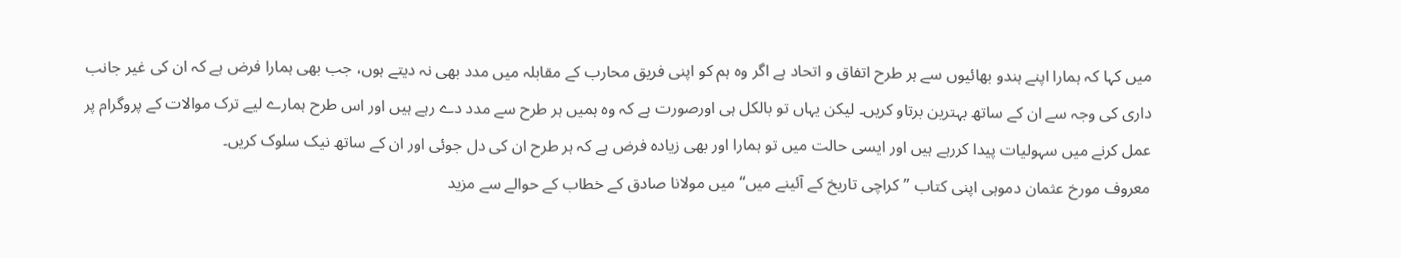میں کہا کہ ہمارا اپنے ہندو بھائیوں سے ہر طرح اتفاق و اتحاد ہے اگر وہ ہم کو اپنی فریق محارب کے مقابلہ میں مدد بھی نہ دیتے ہوں، جب بھی ہمارا فرض ہے کہ ان کی غیر جانب داری کی وجہ سے ان کے ساتھ بہترین برتاو کریں۔ لیکن یہاں تو بالکل ہی اورصورت ہے کہ وہ ہمیں ہر طرح سے مدد دے رہے ہیں اور اس طرح ہمارے لیے ترک موالات کے پروگرام پر عمل کرنے میں سہولیات پیدا کررہے ہیں اور ایسی حالت میں تو ہمارا اور بھی زیادہ فرض ہے کہ ہر طرح ان کی دل جوئی اور ان کے ساتھ نیک سلوک کریں۔
معروف مورخ عثمان دموہی اپنی کتاب ”کراچی تاریخ کے آئینے میں“ میں مولانا صادق کے خطاب کے حوالے سے مزید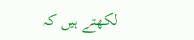لکھتے ہیں کہ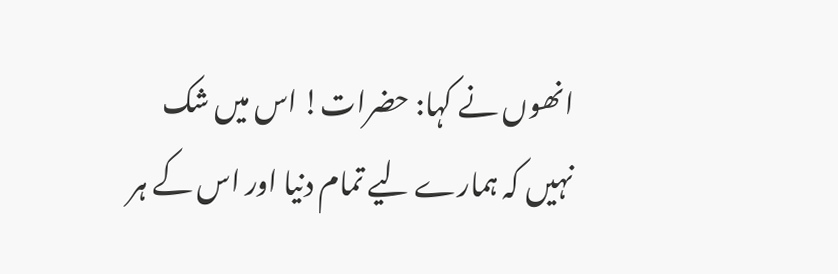انھوں نے کہا: حضرات! اس میں شک نہیں کہ ہمارے لیے تمام دنیا اور اس کے ہر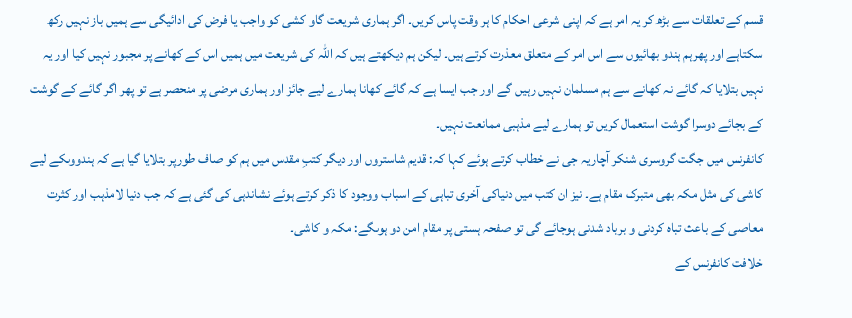قسم کے تعلقات سے بڑھ کر یہ امر ہے کہ اپنی شرعی احکام کا ہر وقت پاس کریں۔ اگر ہماری شریعت گاو کشی کو واجب یا فرض کی ادائیگی سے ہمیں باز نہیں رکھ سکتاہے اور پھرہم ہندو بھائیوں سے اس امر کے متعلق معذرت کرتے ہیں۔ لیکن ہم دیکھتے ہیں کہ اللہ کی شریعت میں ہمیں اس کے کھانے پر مجبور نہیں کیا اور یہ نہیں بتلایا کہ گائے نہ کھانے سے ہم مسلمان نہیں رہیں گے اور جب ایسا ہے کہ گائے کھانا ہمارے لیے جائز اور ہماری مرضی پر منحصر ہے تو پھر اگر گائے کے گوشت کے بجائے دوسرا گوشت استعمال کریں تو ہمارے لیے مذہبی ممانعت نہیں۔
کانفرنس میں جگت گروسری شنکر آچاریہ جی نے خطاب کرتے ہوئے کہا کہ: قدیم شاستروں اور دیگر کتبِ مقدس میں ہم کو صاف طورپر بتلایا گیا ہے کہ ہندووںکے لیے کاشی کی مثل مکہ بھی متبرک مقام ہے۔ نیز ان کتب میں دنیاکی آخری تباہی کے اسباب ووجود کا ذکر کرتے ہوئے نشاندہی کی گئی ہے کہ جب دنیا لامذہب اور کثرت معاصی کے باعث تباہ کردنی و برباد شدنی ہوجائے گی تو صفحہ ہستی پر مقام امن دو ہوںگے: مکہ و کاشی۔
خلافت کانفرنس کے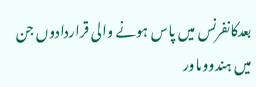بعدکانفرنس میں پاس ہونے والی قراردادوں جن میں ہندووںاور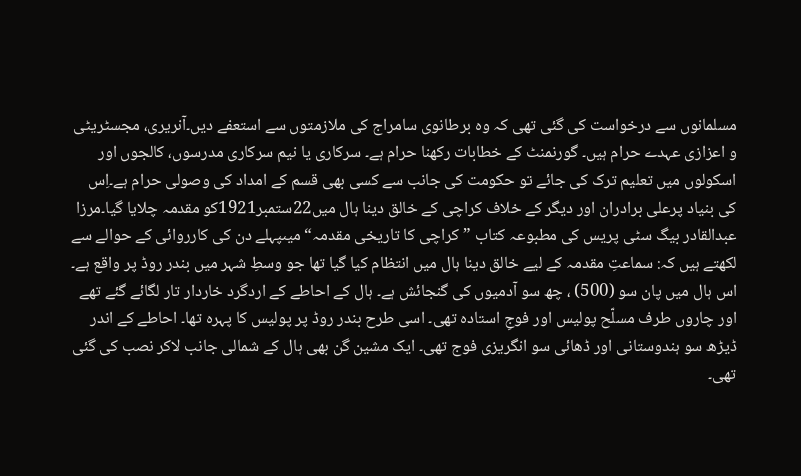مسلمانوں سے درخواست کی گئی تھی کہ وہ برطانوی سامراج کی ملازمتوں سے استعفے دیں۔آنریری، مجسٹریٹی و اعزازی عہدے حرام ہیں۔ گورنمنٹ کے خطابات رکھنا حرام ہے۔ سرکاری یا نیم سرکاری مدرسوں، کالجوں اور اسکولوں میں تعلیم ترک کی جائے تو حکومت کی جانب سے کسی بھی قسم کے امداد کی وصولی حرام ہے۔اِس کی بنیاد پرعلی برادران اور دیگر کے خلاف کراچی کے خالق دینا ہال میں22ستمبر1921کو مقدمہ چلایا گیا۔مرزا عبدالقادر بیگ سٹی پریس کی مطبوعہ کتاب ”کراچی کا تاریخی مقدمہ“ میںپہلے دن کی کارروائی کے حوالے سے لکھتے ہیں کہ: سماعتِ مقدمہ کے لیے خالق دینا ہال میں انتظام کیا گیا تھا جو وسطِ شہر میں بندر روڈ پر واقع ہے۔ اس ہال میں پان سو (500) ، چھ سو آدمیوں کی گنجائش ہے۔ ہال کے احاطے کے اردگرد خاردار تار لگائے گئے تھے اور چاروں طرف مسلّح پولیس اور فوجِ استادہ تھی۔ اسی طرح بندر روڈ پر پولیس کا پہرہ تھا۔ احاطے کے اندر ڈیڑھ سو ہندوستانی اور ڈھائی سو انگریزی فوج تھی۔ ایک مشین گن بھی ہال کے شمالی جانب لاکر نصب کی گئی تھی۔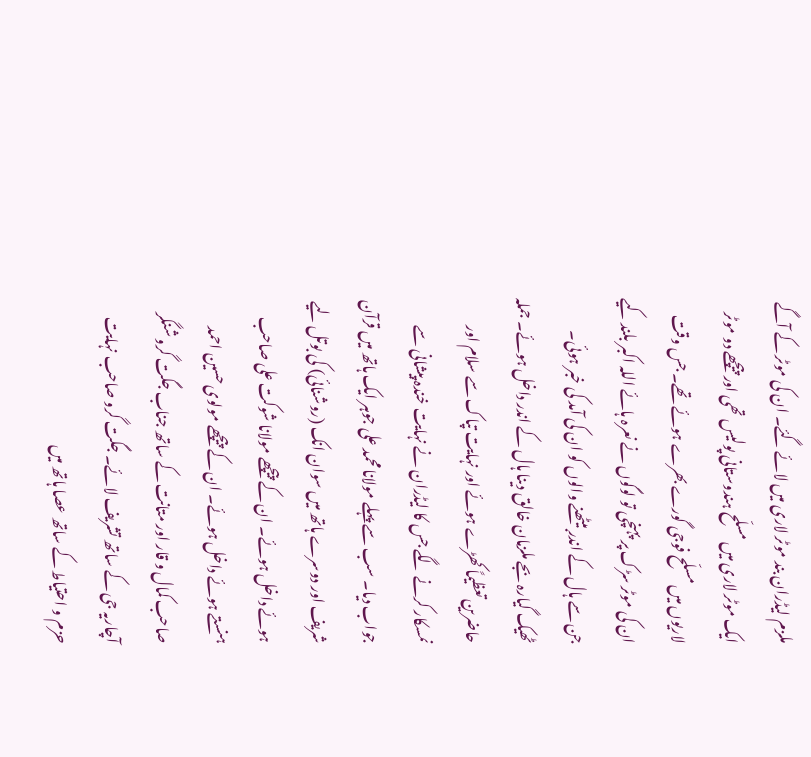ملزم لیڈران بند موٹر لاری میں لائے گئے۔ ان کی موٹر کے آگے ایک موٹر لاری میں مسلّح ہندوستانی پولیس تھی اور پیچھے دو موٹر لاریوں میں مسلّح فوجی گورے بھرے ہوئے تھے۔ جس وقت ان کی موٹر سڑک پر پہنچی تو لوگوں نے نعرہ ہائے اللہ اکبر بلند کیے جن سے ہال کے اندر بیٹھنے والوں کو ان کی آمد کی خبر ہوئی۔
ٹھیک گیارہ بجے ملزمان خالق دینا ہال کے اندر داخل ہوئے۔ جملہ حاضرین تعظیماً کھڑے ہوئے اور نہایت تپاک سے سلام اور نمسکار کرنے لگے جس کا لیڈران نے نہایت خندہ پیشانی سے جواب دیا۔ سب سے پہلے مولانا محمد علی جوہر ایک ہاتھ میں قرآن شریف اور دوسرے ہاتھ میں سوان انک (روشنائی) کی بوتل لیے ہوئے داخل ہوئے۔ ان کے پیچھے مولانا شوکت علی صاحب ہنستے ہوئے داخل ہوئے۔ ان کے پیچھے مولوی حسین احمد صاحب کمال و قار اور متانت کے ساتھ جناب جگت گرو شنگر آچاریہ جی کے ساتھ تشریف لائے۔ جگت گرو صاحب نہایت حزم و احتیاط کے ساتھ عصا ہاتھ میں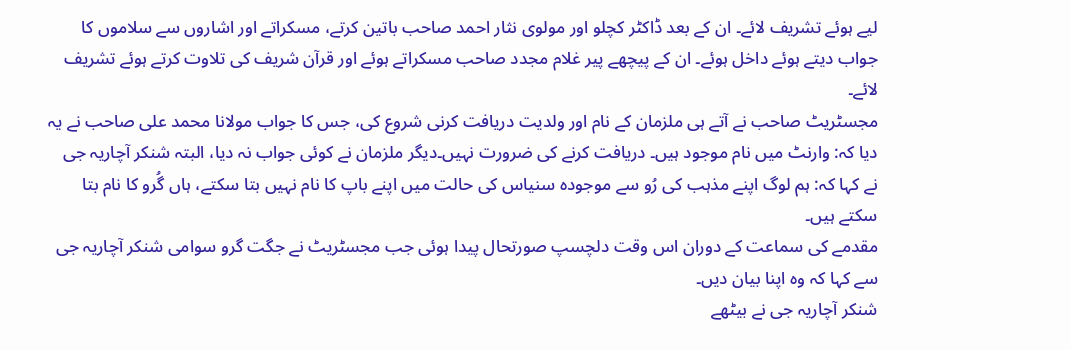لیے ہوئے تشریف لائے۔ ان کے بعد ڈاکٹر کچلو اور مولوی نثار احمد صاحب باتین کرتے، مسکراتے اور اشاروں سے سلاموں کا جواب دیتے ہوئے داخل ہوئے۔ ان کے پیچھے پیر غلام مجدد صاحب مسکراتے ہوئے اور قرآن شریف کی تلاوت کرتے ہوئے تشریف لائے۔
مجسٹریٹ صاحب نے آتے ہی ملزمان کے نام اور ولدیت دریافت کرنی شروع کی، جس کا جواب مولانا محمد علی صاحب نے یہ دیا کہ: وارنٹ میں نام موجود ہیں۔ دریافت کرنے کی ضرورت نہیں۔دیگر ملزمان نے کوئی جواب نہ دیا، البتہ شنکر آچاریہ جی نے کہا کہ: ہم لوگ اپنے مذہب کی رُو سے موجودہ سنیاس کی حالت میں اپنے باپ کا نام نہیں بتا سکتے، ہاں گُرو کا نام بتا سکتے ہیں۔
مقدمے کی سماعت کے دوران اس وقت دلچسپ صورتحال پیدا ہوئی جب مجسٹریٹ نے جگت گرو سوامی شنکر آچاریہ جی سے کہا کہ وہ اپنا بیان دیں۔
شنکر آچاریہ جی نے بیٹھے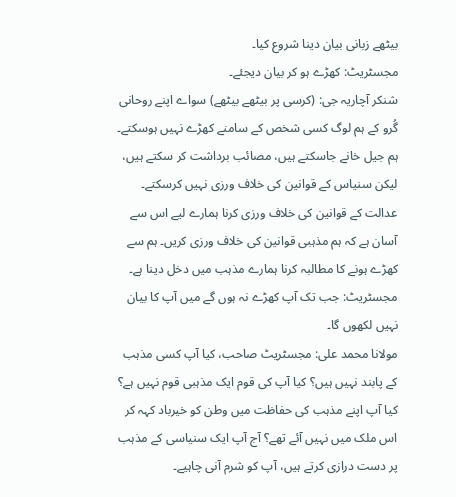بیٹھے زبانی بیان دینا شروع کیا۔
مجسٹریٹ: کھڑے ہو کر بیان دیجئے۔
شنکر آچاریہ جی: (کرسی پر بیٹھے بیٹھے) سواے اپنے روحانی گُرو کے ہم لوگ کسی شخص کے سامنے کھڑے نہیں ہوسکتے۔ ہم جیل خانے جاسکتے ہیں، مصائب برداشت کر سکتے ہیں، لیکن سنیاس کے قوانین کی خلاف ورزی نہیں کرسکتے۔ عدالت کے قوانین کی خلاف ورزی کرنا ہمارے لیے اس سے آسان ہے کہ ہم مذہبی قوانین کی خلاف ورزی کریں۔ ہم سے کھڑے ہونے کا مطالبہ کرنا ہمارے مذہب میں دخل دینا ہے۔
مجسٹریٹ: جب تک آپ کھڑے نہ ہوں گے میں آپ کا بیان نہیں لکھوں گا۔
مولانا محمد علی: مجسٹریٹ صاحب، کیا آپ کسی مذہب کے پابند نہیں ہیں؟ کیا آپ کی قوم ایک مذہبی قوم نہیں ہے؟ کیا آپ اپنے مذہب کی حفاظت میں وطن کو خیرباد کہہ کر اس ملک میں نہیں آئے تھے؟ آج آپ ایک سنیاسی کے مذہب پر دست درازی کرتے ہیں، آپ کو شرم آنی چاہیے۔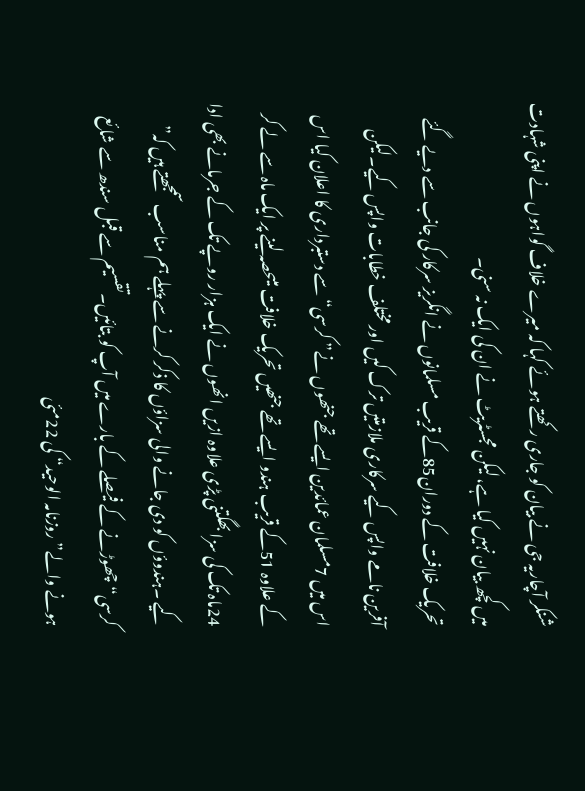شنکر آچاریہ جی نے بیان کو جاری رکھتے ہوئے کہا کہ میرے خلاف گواہوں نے اپنی شہادت میں کچھ بیان نہیں کیا ہے، لیکن مجسٹریٹ نے ان کی ایک نہ سنی۔
تحریک خلافت کے دوران85کے قریب مسلمانوں نے انگریز سرکار کی جانب سے دیے گئے آفرین نامے واپس کیے سرکاری ملازمتیں ترک کیں اور مختلف خطابات واپس کیے۔لیکن اس میں 7مسلمان عمائدین ایسے تھے جنھوں نے” کرسی“ سے دستبرداری کا اعلان کیا اس کے علاوہ 51کے قریب ہندو ایسے تھے جنھیں تحریک خلافت میںحصہ لینے پر ایک ماہ سے لے کر 24ماہ تک کی سزا بھگتنی پڑی علاوہ ازیں انھوں نے ایک ہزار روپے تک کے جرمانے بھی ادا کیے ۔ہندوؤں کو دی جانے والی سزاؤں کا ذکر کرنے سے پہلے ہم مناسب سمجھتے ہیں کہ” کرسی“چھوڑنے کے فیصلے کے بارے میں آپ کو بتائیں۔تقسیم سے قبل سندھ سے شائع ہونے والے” روزنامہ الوحید“ کی 22مئی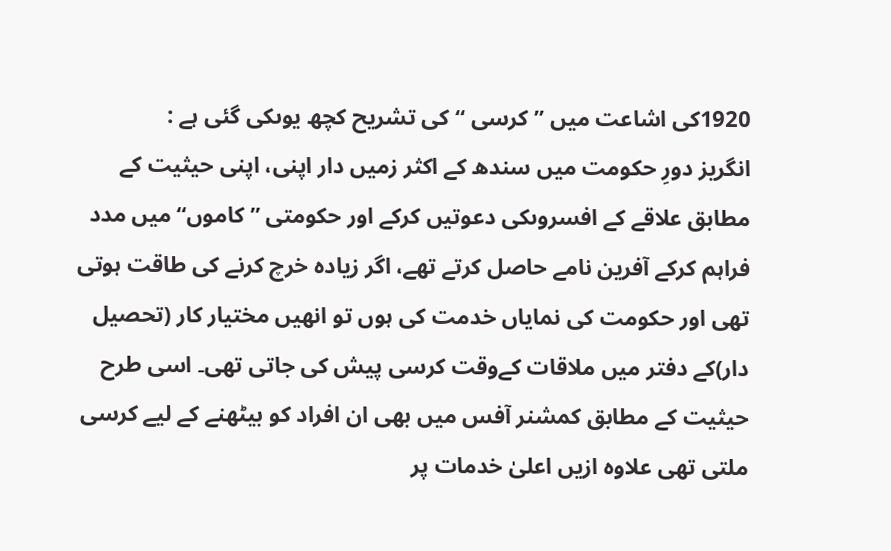1920کی اشاعت میں ”کرسی “کی تشریح کچھ یوںکی گئی ہے :
انگریز دورِ حکومت میں سندھ کے اکثر زمیں دار اپنی، اپنی حیثیت کے مطابق علاقے کے افسروںکی دعوتیں کرکے اور حکومتی ”کاموں“میں مدد فراہم کرکے آفرین نامے حاصل کرتے تھے، اگر زیادہ خرچ کرنے کی طاقت ہوتی تھی اور حکومت کی نمایاں خدمت کی ہوں تو انھیں مختیار کار (تحصیل دار)کے دفتر میں ملاقات کےوقت کرسی پیش کی جاتی تھی۔ اسی طرح حیثیت کے مطابق کمشنر آفس میں بھی ان افراد کو بیٹھنے کے لیے کرسی ملتی تھی علاوہ ازیں اعلیٰ خدمات پر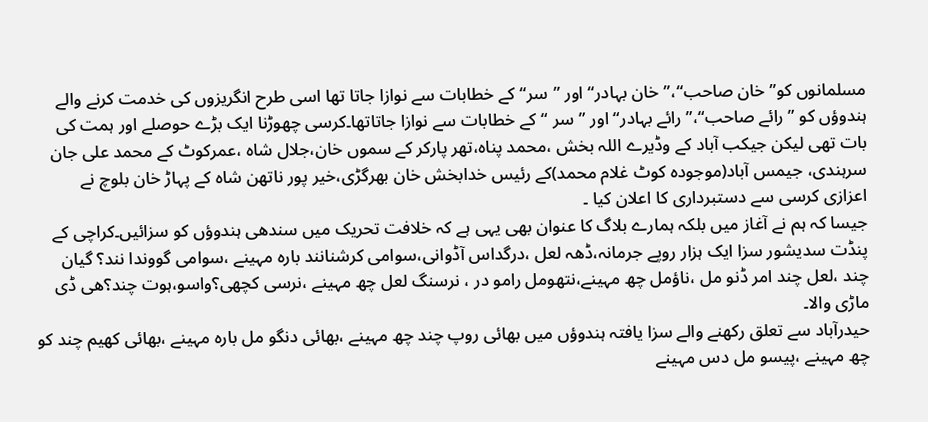مسلمانوں کو” خان صاحب“،”خان بہادر“ اور ”سر“کے خطابات سے نوازا جاتا تھا اسی طرح انگریزوں کی خدمت کرنے والے ہندوؤں کو ”رائے صاحب“،”رائے بہادر“ اور ”سر “کے خطابات سے نوازا جاتاتھا۔کرسی چھوڑنا ایک بڑے حوصلے اور ہمت کی بات تھی لیکن جیکب آباد کے وڈیرے اللہ بخش ،محمد پناہ،تھر پارکر کے سموں خان،جلال شاہ ،عمرکوٹ کے محمد علی جان سرہندی، جیمس آباد(موجودہ کوٹ غلام محمد)کے رئیس خدابخش خان بھرگڑی،خیر پور ناتھن شاہ کے پہاڑ خان بلوچ نے اعزازی کرسی سے دستبرداری کا اعلان کیا ۔
جیسا کہ ہم نے آغاز میں بلکہ ہمارے بلاگ کا عنوان بھی یہی ہے کہ خلافت تحریک میں سندھی ہندوؤں کو سزائیں۔کراچی کے پنڈت سدیشور سزا ایک ہزار روپے جرمانہ،ڈھہ لعل ،درگداس آڈوانی،سوامی کرشنانند بارہ مہینے ،سوامی گووندا نند؟ گیان چند ،لعل چند امر ڈنو مل ،ناؤمل چھ مہینے،نتھومل رامو در ، نرسنگ لعل چھ مہینے ،نرسی کچھی؟واسو،ہوت چند؟ھی ڈی ماڑی والا۔
حیدرآباد سے تعلق رکھنے والے سزا یافتہ ہندوؤں میں بھائی روپ چند چھ مہینے ،بھائی دنگو مل بارہ مہینے ،بھائی کھیم چند کو چھ مہینے ،پیسو مل دس مہینے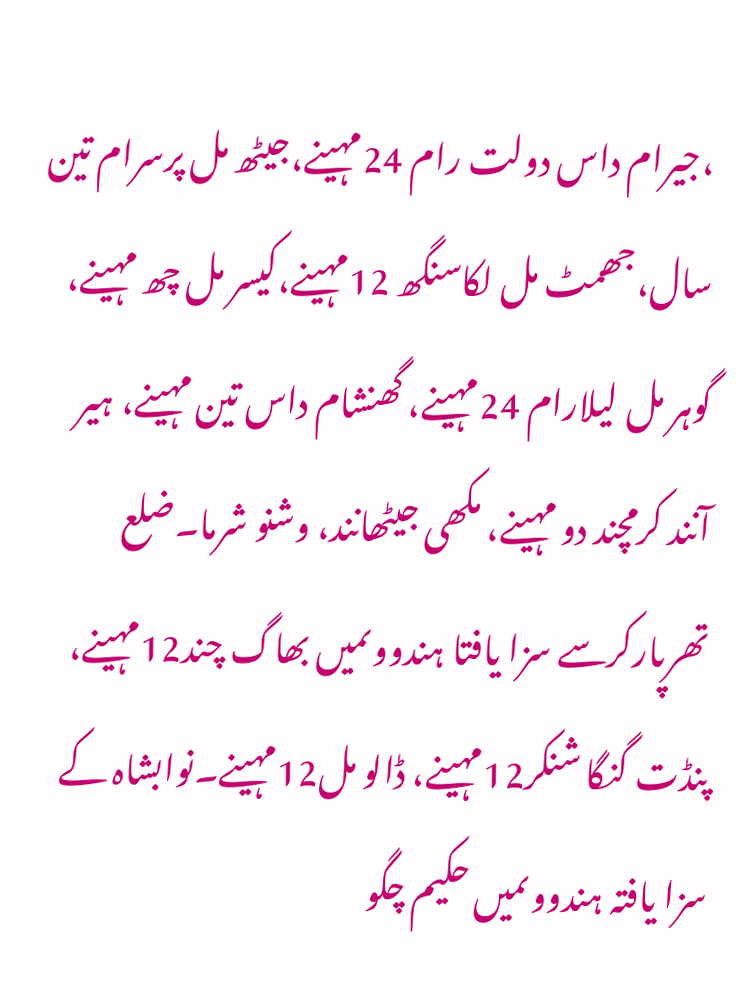،جیرام داس دولت رام 24مہینے،جیٹھ مل پرسرام تین سال،جھمٹ مل لکاسنگھ 12مہینے،کیسر مل چھ مہینے، گوہر مل لیلارام 24مہینے، گھنشام داس تین مہینے، ہیر آنند کرمچند دو مہینے، مکھی جیٹھانند، وشنو شرما۔ضلع تھرپارکرسے سزا یافتا ہندووںمیں بھاگ چند12مہینے، پنڈت گنگا شنکر12مہینے، ڈالو مل12مہینے۔نوابشاہ کے سزا یافتہ ہندووںمیں حکیم چگو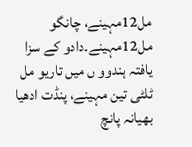مل12مہینے، چانگو مل12مہینے۔دادو کے سزا یافتہ ہندوو ں میں تاریو مل ٹلٹی تین مہینے، پنڈت ادھیا بھیانہ پانچ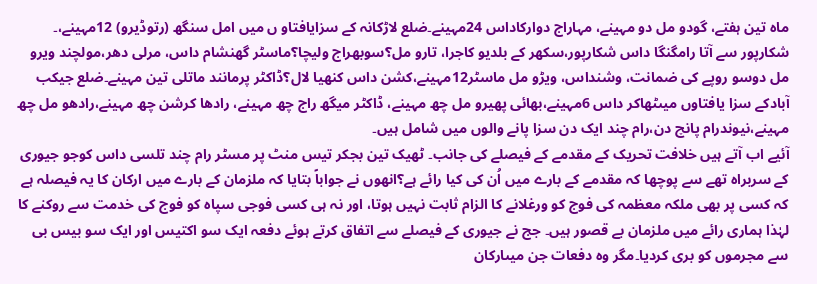ماہ تین ہفتے، گودو مل دو مہینے، مہاراج دوارکاداس 24مہینے۔ضلع لاڑکانہ کے سزایافتاو ں میں امل سنگھ (رتوڈیرو) 12مہینے،۔ شکارپور سے آتا رامگنگا داس شکارپور،سکھر کے بلدیو کاجرا، تارو مل؟سوبھراج ولیچا؟ماسٹر گھنشام داس، مرلی دھر،مولچند ویرو مل دوسو روپے کی ضمانت، وشنداس، ویڑو مل ماسٹر12مہینے،کشن داس کنھیا لال؟ڈاکٹر پرمانند ماتلی تین مہینے۔ضلع جیکب آبادکے سزا یافتاوں میںٹھاکر داس 6مہینے،بھائی پھیرو مل چھ مہینے، ڈاکٹر میگھ راج چھ مہینے، رادھا کرشن چھ مہینے،رادھو مل چھ مہینے،نیوندرام پانچ دن،رام چند ایک دن سزا پانے والوں میں شامل ہیں۔
آئیے اب آتے ہیں خلافت تحریک کے مقدمے کے فیصلے کی جانب۔ ٹھیک تین بجکر تیس منٹ پر مسٹر رام چند تلسی داس کوجو جیوری کے سربراہ تھے سے پوچھا کہ مقدمے کے بارے میں اُن کی کیا رائے ہے؟انھوں نے جواباً بتایا کہ ملزمان کے بارے میں ارکان کا یہ فیصلہ ہے کہ کسی پر بھی ملکہ معظمہ کی فوج کو ورغلانے کا الزام ثابت نہیں ہوتا، اور نہ ہی کسی فوجی سپاہ کو فوج کی خدمت سے روکنے کا لہٰذا ہماری رائے میں ملزمان بے قصور ہیں۔ جج نے جیوری کے فیصلے سے اتفاق کرتے ہوئے دفعہ ایک سو اکتیس اور ایک سو بیس بی سے مجرموں کو بری کردیا۔مگر وہ دفعات جن میںارکان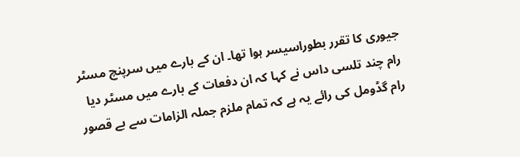جیوری کا تقرر بطوراسیسر ہوا تھا۔ ان کے بارے میں سرپنچ مسٹر رام چند تلسی داس نے کہا کہ ان دفعات کے بارے میں مسٹر دیا رام گڈومل کی رائے یہ ہے کہ تمام ملزم جملہ الزامات سے بے قصور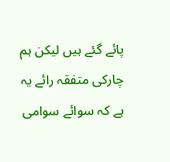پائے گئے ہیں لیکن ہم چارکی متفقہ رائے یہ ہے کہ سوائے سوامی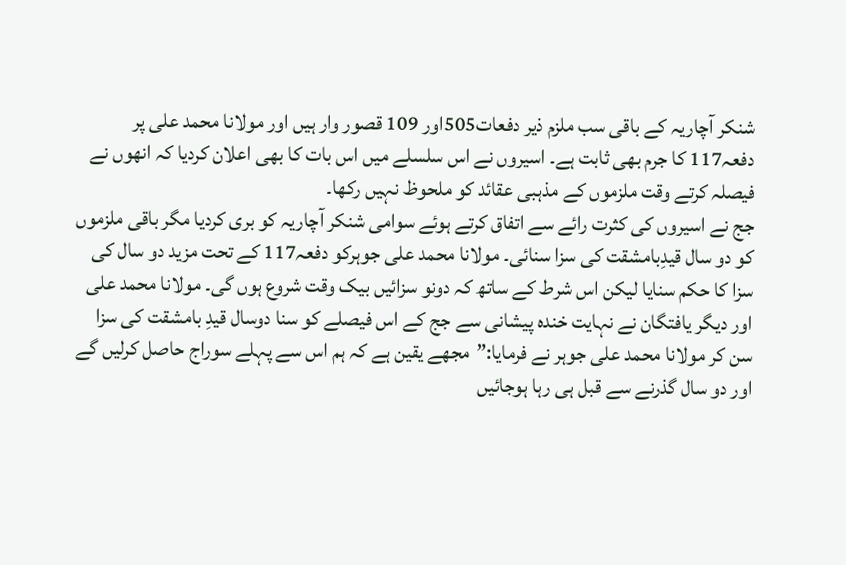شنکر آچاریہ کے باقی سب ملزم ذیر دفعات505اور 109 قصور وار ہیں اور مولانا محمد علی پر دفعہ117 کا جرم بھی ثابت ہے۔ اسیروں نے اس سلسلے میں اس بات کا بھی اعلان کردیا کہ انھوں نے فیصلہ کرتے وقت ملزموں کے مذہبی عقائد کو ملحوظ نہیں رکھا۔
جج نے اسیروں کی کثرت رائے سے اتفاق کرتے ہوئے سوامی شنکر آچاریہ کو بری کردیا مگر باقی ملزموں کو دو سال قیدِبامشقت کی سزا سنائی۔ مولانا محمد علی جوہرکو دفعہ117 کے تحت مزید دو سال کی سزا کا حکم سنایا لیکن اس شرط کے ساتھ کہ دونو سزائیں بیک وقت شروع ہوں گی۔ مولانا محمد علی اور دیگر یافتگان نے نہایت خندہ پیشانی سے جج کے اس فیصلے کو سنا دوسال قیدِ بامشقت کی سزا سن کر مولانا محمد علی جوہر نے فرمایا:”مجھے یقین ہے کہ ہم اس سے پہلے سوراج حاصل کرلیں گے اور دو سال گذرنے سے قبل ہی رہا ہوجائیں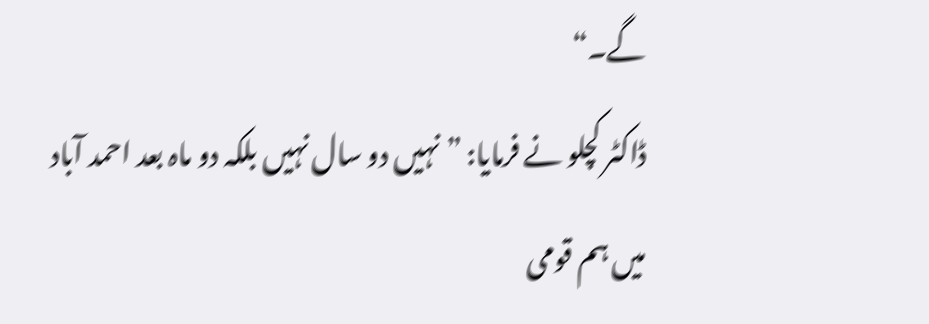گے۔“
ڈاکٹر کچلو نے فرمایا: ”نہیں دو سال نہیں بلکہ دو ماہ بعد احمد آباد میں ہم قومی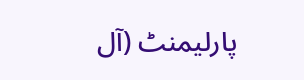پارلیمنٹ (آل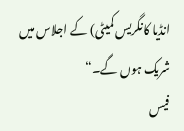انڈیا کانگریس کمیٹی) کے اجلاس میں شریک ہوں گے۔“
فیس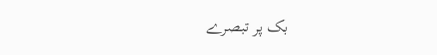بک پر تبصرے